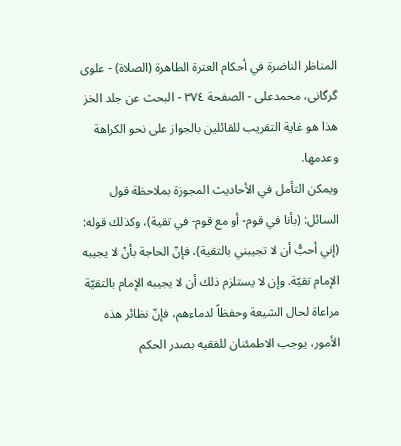المناظر الناضرة في أحکام العترة الطاهرة (الصلاة) - علوی گرگانی، محمدعلی - الصفحة ٣٧٤ - البحث عن جلد الخز
هذا هو غاية التقريب للقائلين بالجواز على نحو الكراهة وعدمها.
ويمكن التأمل في الأحاديث المجوزة بملاحظة قول السائل: (بأنا في قوم- أو مع قوم- في تقية)، وكذلك قوله: (إني أحبُّ أن لا تجيبني بالتقية)، فإنّ الحاجة بأنْ لا يجيبه الإمام تقيّة. وإن لا يستلزم ذلك أن لا يجيبه الإمام بالتقيّة مراعاة لحال الشيعة وحفظاً لدماءهم، فإنّ نظائر هذه الأمور، يوجب الاطمئنان للفقيه بصدر الحكم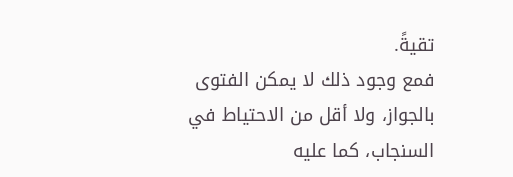تقيةً.
فمع وجود ذلك لا يمكن الفتوى بالجواز، ولا أقل من الاحتياط في السنجاب، كما عليه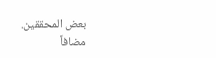بعض المحققين.
مضافاً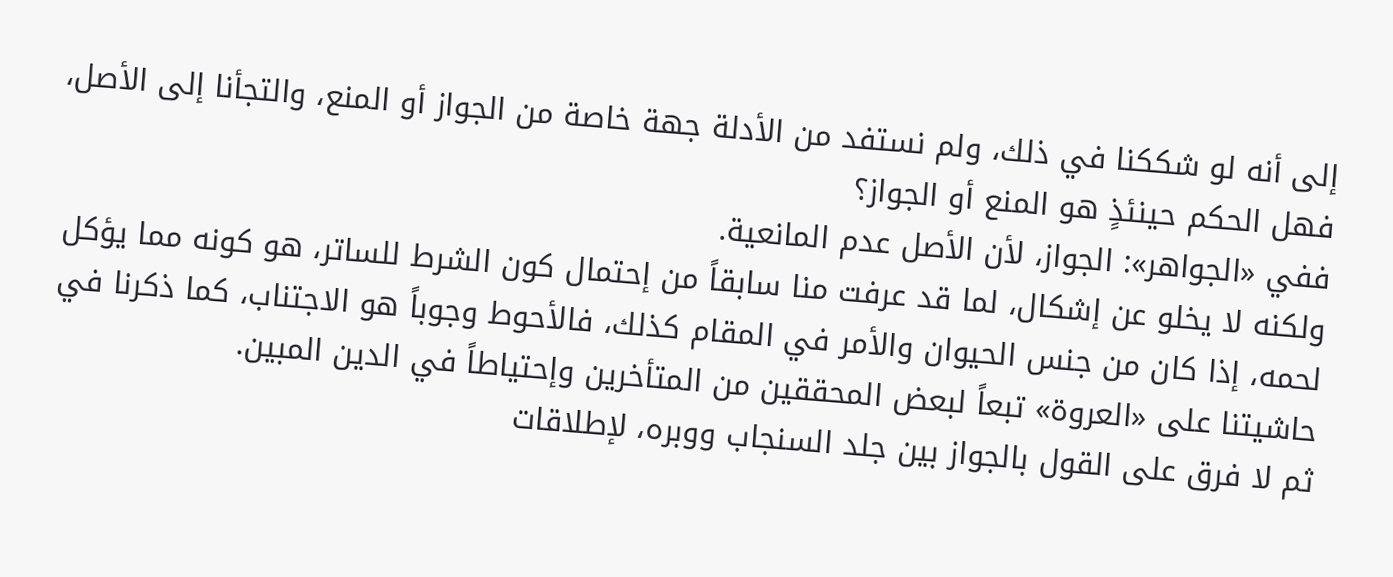إلى أنه لو شككنا في ذلك، ولم نستفد من الأدلة جهة خاصة من الجواز أو المنع، والتجأنا إلى الأصل، فهل الحكم حينئذٍ هو المنع أو الجواز؟
ففي «الجواهر»: الجواز، لأن الأصل عدم المانعية.
ولكنه لا يخلو عن إشكال، لما قد عرفت منا سابقاً من إحتمال كون الشرط للساتر، هو كونه مما يؤكل لحمه، إذا كان من جنس الحيوان والأمر في المقام كذلك، فالأحوط وجوباً هو الاجتناب، كما ذكرنا في حاشيتنا على «العروة» تبعاً لبعض المحققين من المتأخرين وإحتياطاً في الدين المبين.
ثم لا فرق على القول بالجواز بين جلد السنجاب ووبره، لإطلاقات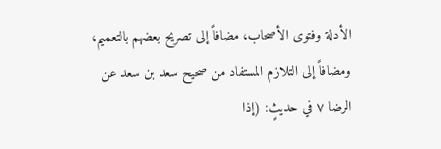الأدلة وفتوى الأصحاب، مضافاً إلى تصريح بعضهم بالتعميم، ومضافاً إلى التلازم المستفاد من صحيح سعد بن سعد عن الرضا ٧ في حديثٍ: (إذا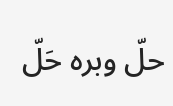حلّ وبره حَلّ